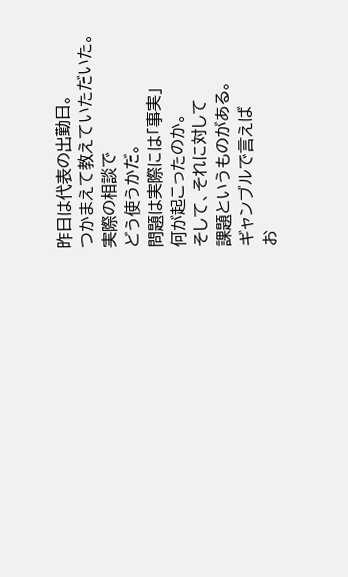昨日は代表の出勤日。
つかまえて教えていただいた。
実際の相談で
どう使うかだ。
問題は実際には「事実」
何が起こったのか。
そして、それに対して
課題というものがある。
ギャンブルで言えば
お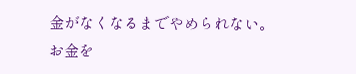金がなくなるまでやめられない。
お金を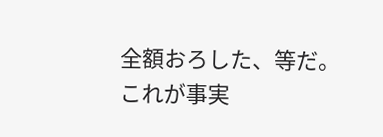全額おろした、等だ。
これが事実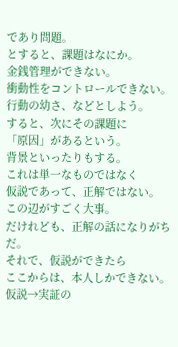であり問題。
とすると、課題はなにか。
金銭管理ができない。
衝動性をコントロールできない。
行動の幼さ、などとしよう。
すると、次にその課題に
「原因」があるという。
背景といったりもする。
これは単一なものではなく
仮説であって、正解ではない。
この辺がすごく大事。
だけれども、正解の話になりがちだ。
それで、仮説ができたら
ここからは、本人しかできない。
仮説→実証の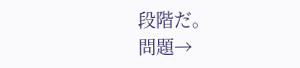段階だ。
問題→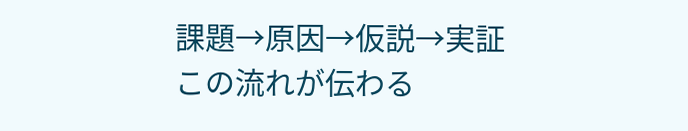課題→原因→仮説→実証
この流れが伝わる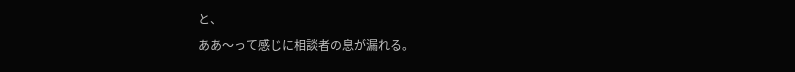と、
ああ〜って感じに相談者の息が漏れる。